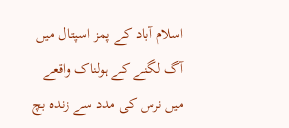اسلام آباد کے پمز اسپتال میں آگ لگنے کے ہولناک واقعے میں نرس کی مدد سے زندہ بچ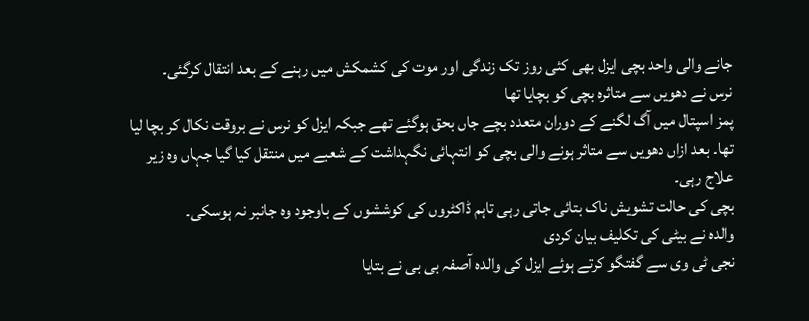جانے والی واحد بچی ایزل بھی کئی روز تک زندگی اور موت کی کشمکش میں رہنے کے بعد انتقال کرگئی۔
نرس نے دھویں سے متاثرہ بچی کو بچایا تھا
پمز اسپتال میں آگ لگنے کے دوران متعدد بچے جاں بحق ہوگئے تھے جبکہ ایزل کو نرس نے بروقت نکال کر بچا لیا تھا۔ بعد ازاں دھویں سے متاثر ہونے والی بچی کو انتہائی نگہداشت کے شعبے میں منتقل کیا گیا جہاں وہ زیر علاج رہی۔
بچی کی حالت تشویش ناک بتائی جاتی رہی تاہم ڈاکٹروں کی کوششوں کے باوجود وہ جانبر نہ ہوسکی۔
والدہ نے بیٹی کی تکلیف بیان کردی
نجی ٹی وی سے گفتگو کرتے ہوئے ایزل کی والدہ آصفہ بی بی نے بتایا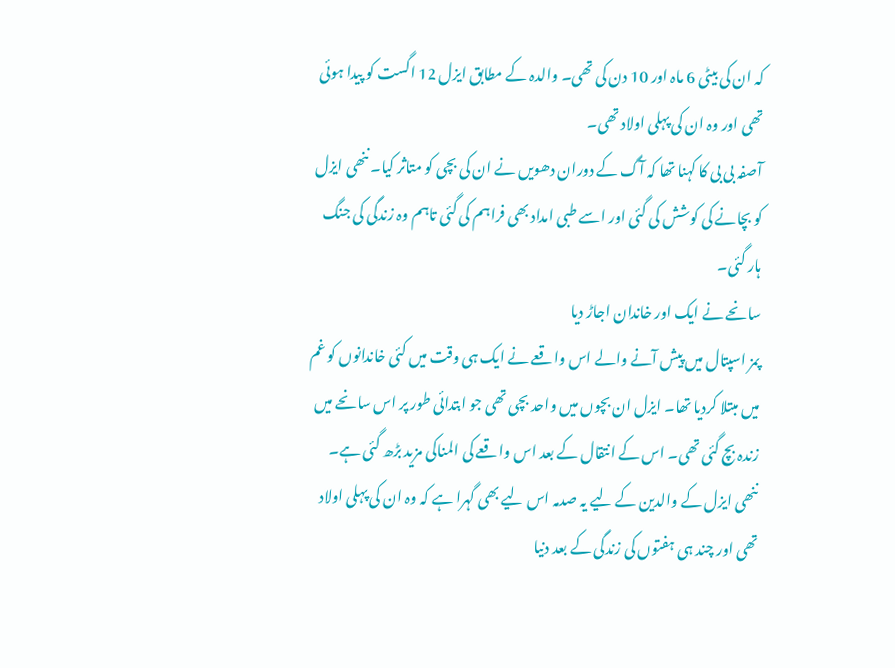کہ ان کی بیٹی 6 ماہ اور 10 دن کی تھی۔ والدہ کے مطابق ایزل 12 اگست کو پیدا ہوئی تھی اور وہ ان کی پہلی اولاد تھی۔
آصفہ بی بی کا کہنا تھا کہ آگ کے دوران دھویں نے ان کی بچی کو متاثر کیا۔ ننھی ایزل کو بچانے کی کوشش کی گئی اور اسے طبی امداد بھی فراہم کی گئی تاہم وہ زندگی کی جنگ ہار گئی۔
سانحے نے ایک اور خاندان اجاڑ دیا
پمز اسپتال میں پیش آنے والے اس واقعے نے ایک ہی وقت میں کئی خاندانوں کو غم میں مبتلا کردیا تھا۔ ایزل ان بچوں میں واحد بچی تھی جو ابتدائی طور پر اس سانحے میں زندہ بچ گئی تھی۔ اس کے انتقال کے بعد اس واقعے کی المناکی مزید بڑھ گئی ہے۔
ننھی ایزل کے والدین کے لیے یہ صدمہ اس لیے بھی گہرا ہے کہ وہ ان کی پہلی اولاد تھی اور چند ہی ہفتوں کی زندگی کے بعد دنیا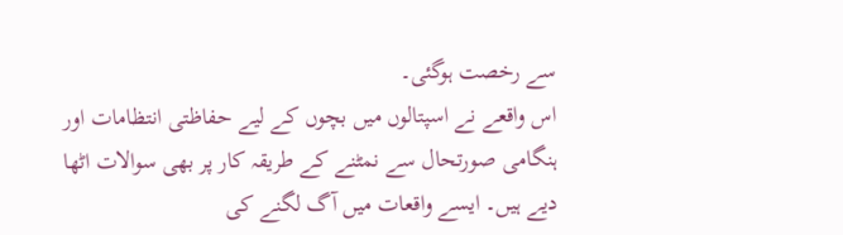سے رخصت ہوگئی۔
اس واقعے نے اسپتالوں میں بچوں کے لیے حفاظتی انتظامات اور ہنگامی صورتحال سے نمٹنے کے طریقہ کار پر بھی سوالات اٹھا دیے ہیں۔ ایسے واقعات میں آگ لگنے کی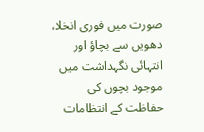صورت میں فوری انخلا، دھویں سے بچاؤ اور انتہائی نگہداشت میں موجود بچوں کی حفاظت کے انتظامات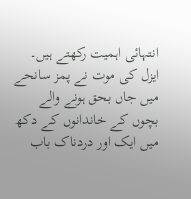انتہائی اہمیت رکھتے ہیں۔
ایزل کی موت نے پمز سانحے میں جاں بحق ہونے والے بچوں کے خاندانوں کے دکھ میں ایک اور دردناک باب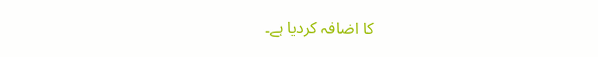کا اضافہ کردیا ہے۔